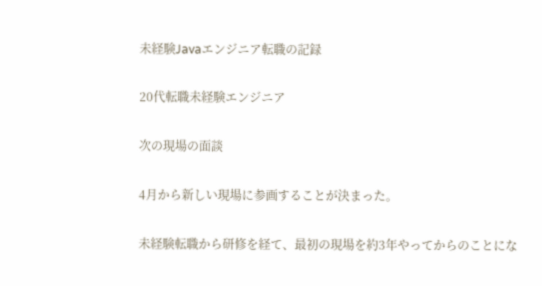未経験Javaエンジニア転職の記録

20代転職未経験エンジニア

次の現場の面談

4月から新しい現場に参画することが決まった。

未経験転職から研修を経て、最初の現場を約3年やってからのことにな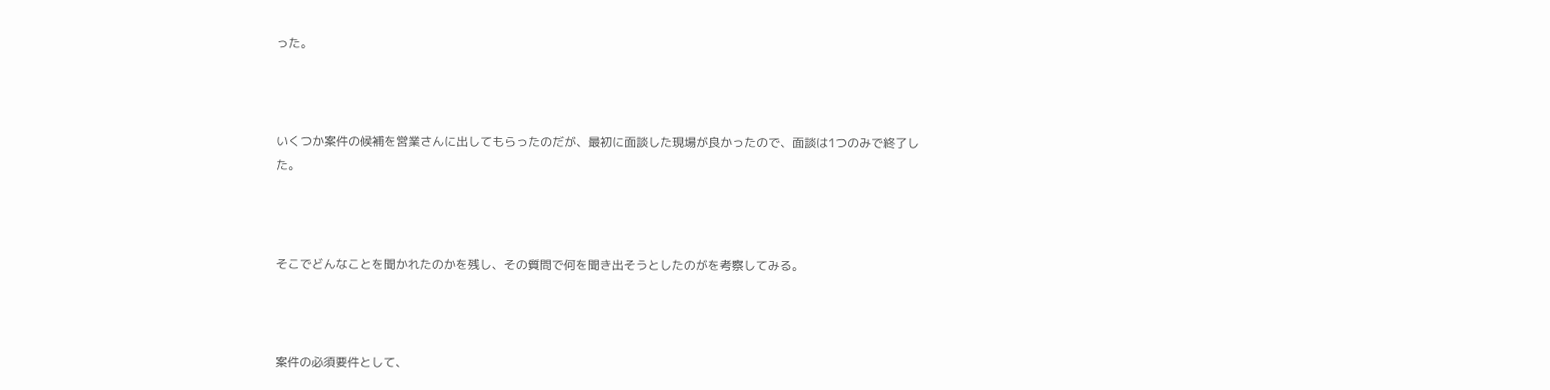った。



いくつか案件の候補を営業さんに出してもらったのだが、最初に面談した現場が良かったので、面談は1つのみで終了した。



そこでどんなことを聞かれたのかを残し、その質問で何を聞き出そうとしたのがを考察してみる。



案件の必須要件として、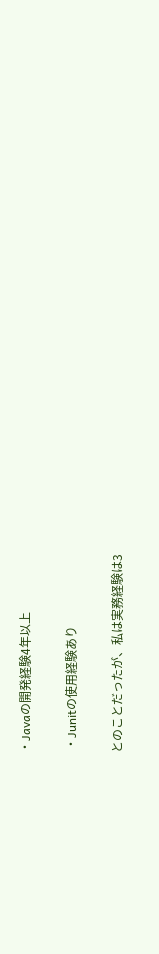・Javaの開発経験4年以上

 ・Junitの使用経験あり

とのことだったが、私は実務経験は3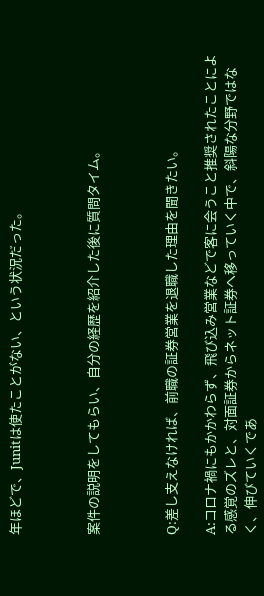年ほどで、Junitは使たことがない、という状況だった。



案件の説明をしてもらい、自分の経歴を紹介した後に質問タイム。



Q:差し支えなければ、前職の証券営業を退職した理由を聞きたい。

A:コロナ禍にもかかわらず、飛び込み営業などで客に会うこと推奨されたことによる感覚のズレと、対面証券からネット証券へ移っていく中で、斜陽な分野ではなく、伸びていくであ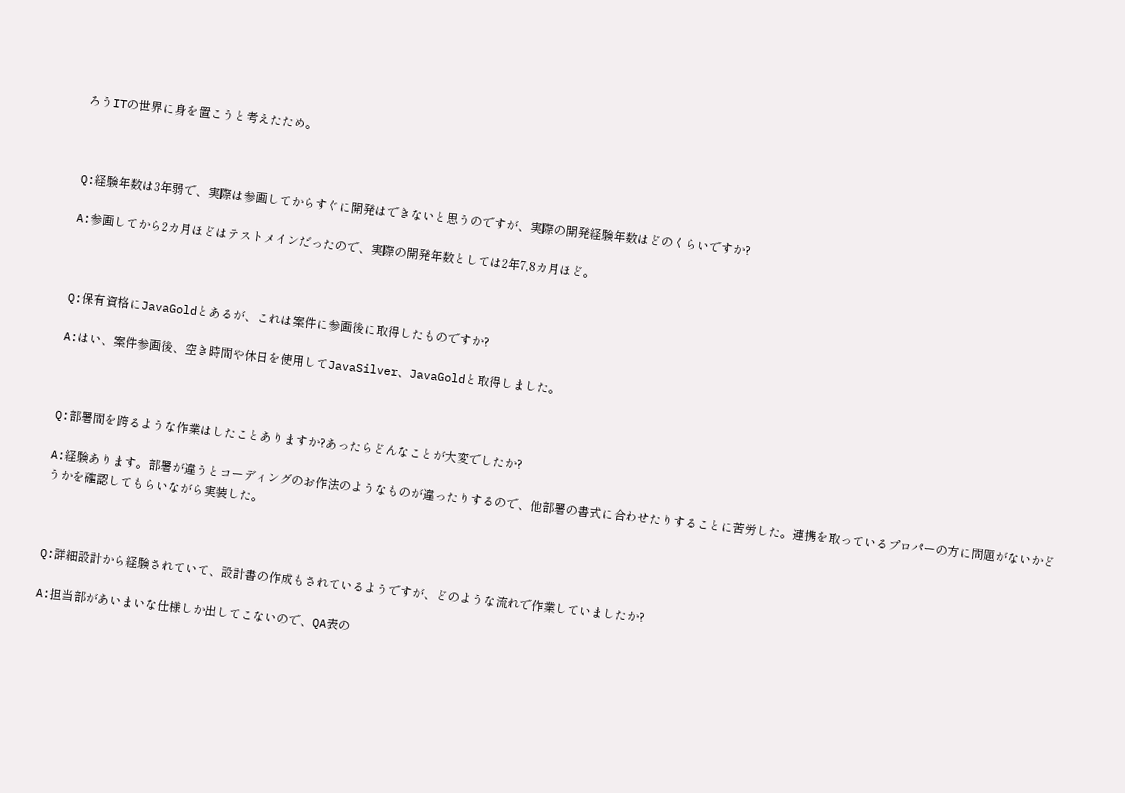ろうITの世界に身を置こうと考えたため。



Q:経験年数は3年弱で、実際は参画してからすぐに開発はできないと思うのですが、実際の開発経験年数はどのくらいですか?

A:参画してから2カ月ほどはテストメインだったので、実際の開発年数としては2年7,8カ月ほど。



Q:保有資格にJavaGoldとあるが、これは案件に参画後に取得したものですか?

A:はい、案件参画後、空き時間や休日を使用してJavaSilver、JavaGoldと取得しました。



Q:部署間を跨るような作業はしたことありますか?あったらどんなことが大変でしたか?

A:経験あります。部署が違うとコーディングのお作法のようなものが違ったりするので、他部署の書式に合わせたりすることに苦労した。連携を取っているプロパーの方に問題がないかどうかを確認してもらいながら実装した。



Q:詳細設計から経験されていて、設計書の作成もされているようですが、どのような流れで作業していましたか?

A:担当部があいまいな仕様しか出してこないので、QA表の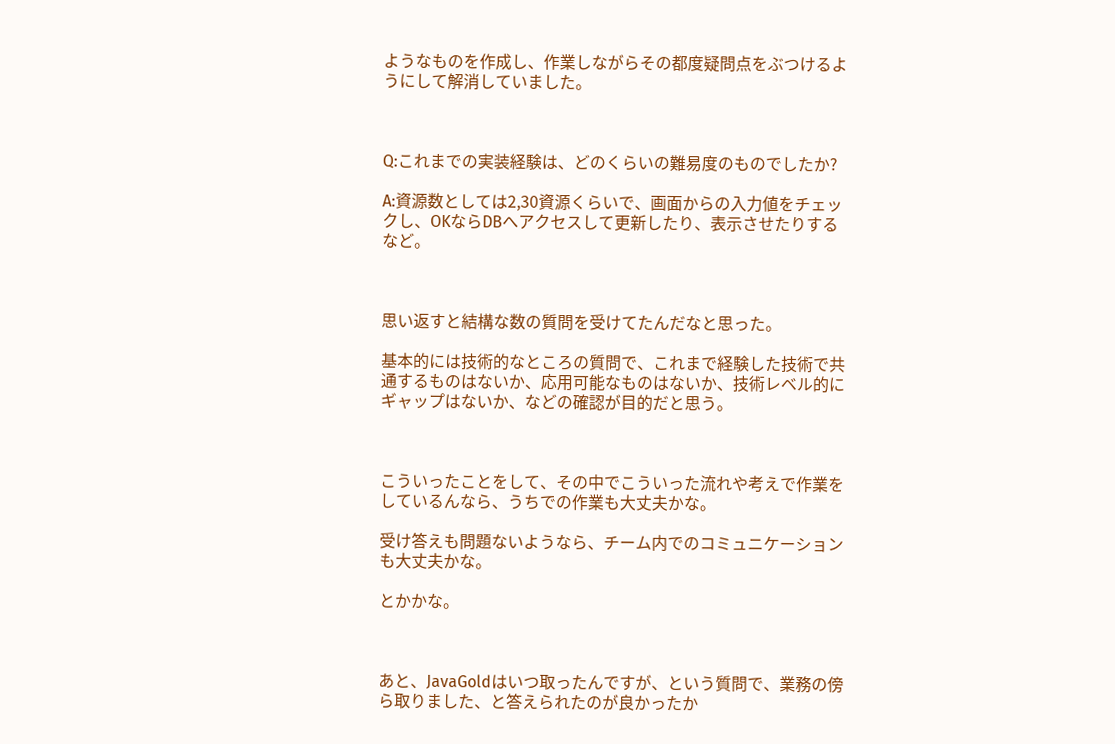ようなものを作成し、作業しながらその都度疑問点をぶつけるようにして解消していました。



Q:これまでの実装経験は、どのくらいの難易度のものでしたか?

A:資源数としては2,30資源くらいで、画面からの入力値をチェックし、OKならDBへアクセスして更新したり、表示させたりするなど。



思い返すと結構な数の質問を受けてたんだなと思った。

基本的には技術的なところの質問で、これまで経験した技術で共通するものはないか、応用可能なものはないか、技術レベル的にギャップはないか、などの確認が目的だと思う。



こういったことをして、その中でこういった流れや考えで作業をしているんなら、うちでの作業も大丈夫かな。

受け答えも問題ないようなら、チーム内でのコミュニケーションも大丈夫かな。

とかかな。



あと、JavaGoldはいつ取ったんですが、という質問で、業務の傍ら取りました、と答えられたのが良かったか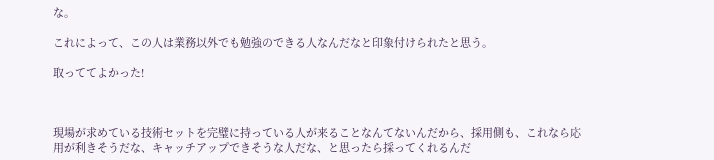な。

これによって、この人は業務以外でも勉強のできる人なんだなと印象付けられたと思う。

取っててよかった!



現場が求めている技術セットを完璧に持っている人が来ることなんてないんだから、採用側も、これなら応用が利きそうだな、キャッチアップできそうな人だな、と思ったら採ってくれるんだ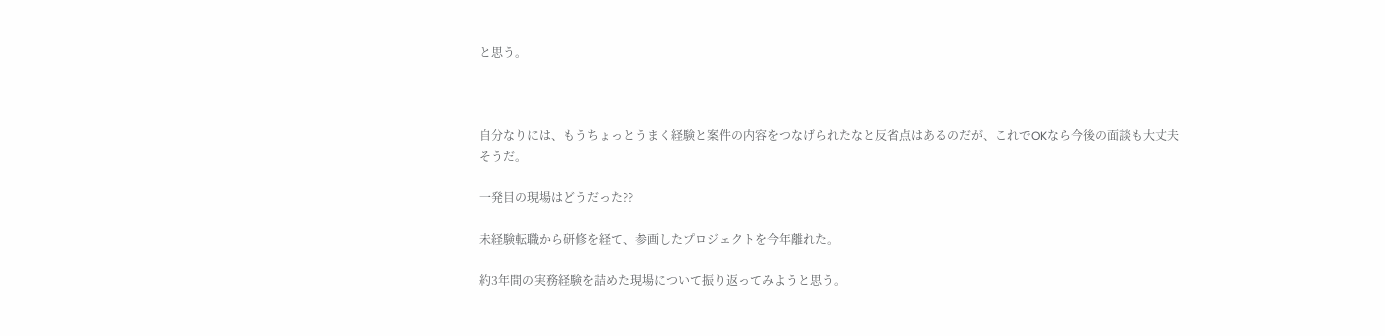と思う。



自分なりには、もうちょっとうまく経験と案件の内容をつなげられたなと反省点はあるのだが、これでOKなら今後の面談も大丈夫そうだ。

一発目の現場はどうだった??

未経験転職から研修を経て、参画したプロジェクトを今年離れた。

約3年間の実務経験を詰めた現場について振り返ってみようと思う。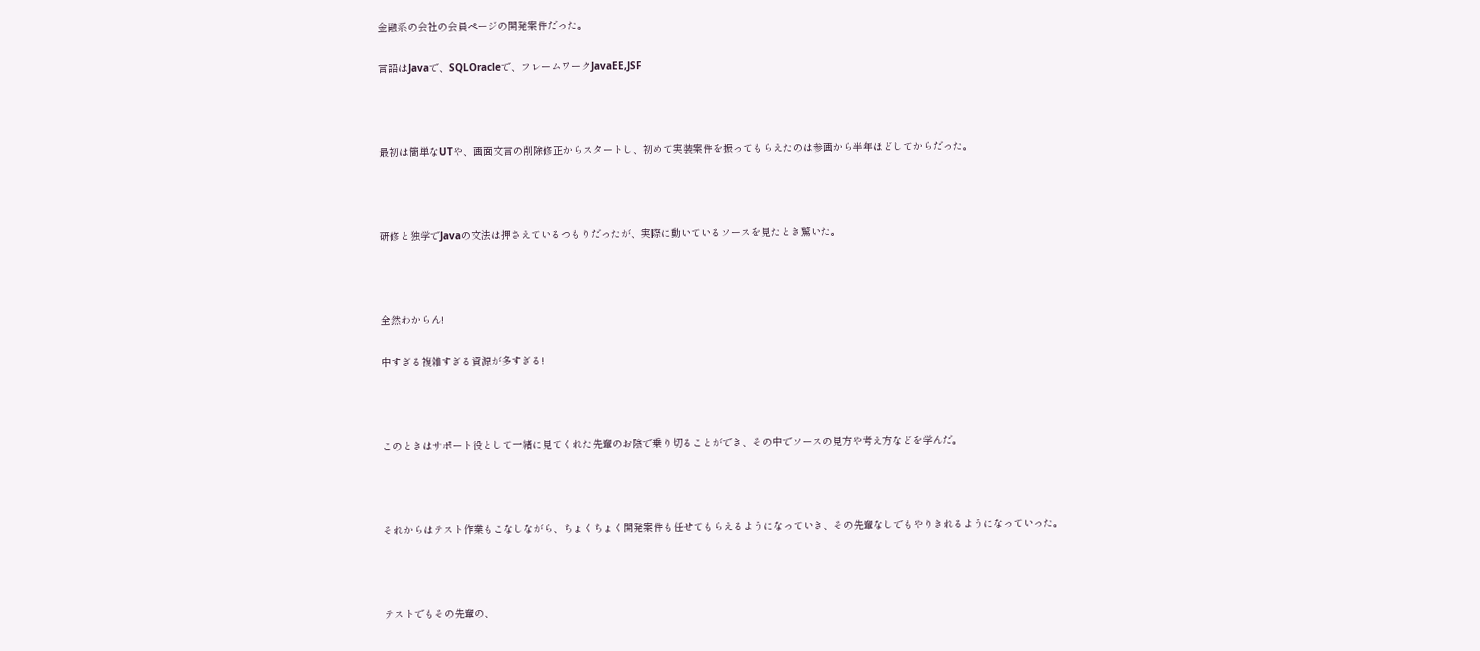金融系の会社の会員ページの開発案件だった。

言語はJavaで、SQLOracleで、フレームワークJavaEE,JSF



最初は簡単なUTや、画面文言の削除修正からスタートし、初めて実装案件を振ってもらえたのは参画から半年ほどしてからだった。



研修と独学でJavaの文法は押さえているつもりだったが、実際に動いているソースを見たとき驚いた。



全然わからん!

中すぎる複雑すぎる資源が多すぎる!



このときはサポート役として一緒に見てくれた先輩のお陰で乗り切ることができ、その中でソースの見方や考え方などを学んだ。



それからはテスト作業もこなしながら、ちょくちょく開発案件も任せてもらえるようになっていき、その先輩なしでもやりきれるようになっていった。



テストでもその先輩の、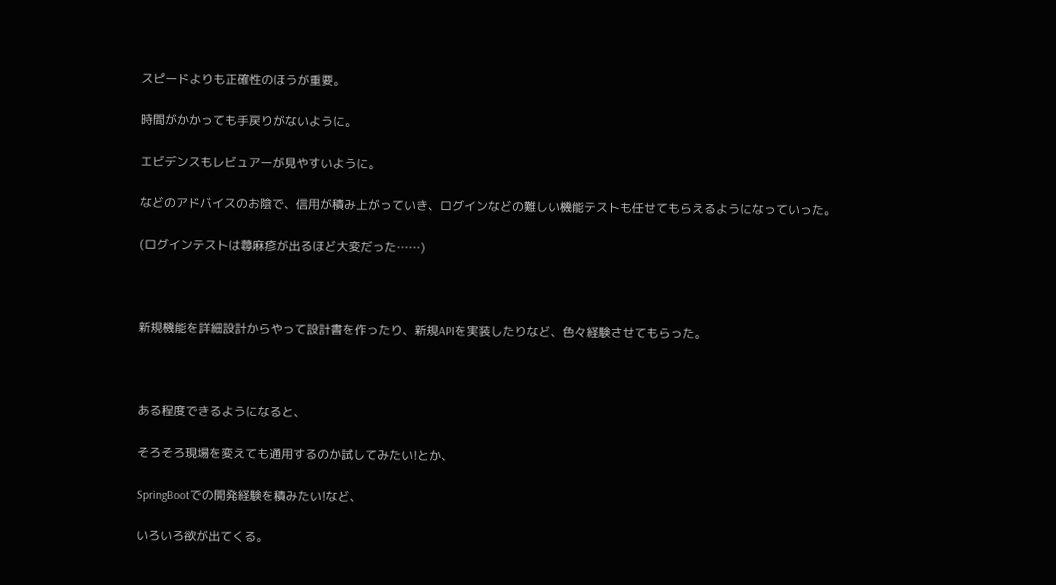スピードよりも正確性のほうが重要。

時間がかかっても手戻りがないように。

エビデンスもレビュアーが見やすいように。

などのアドバイスのお陰で、信用が積み上がっていき、ログインなどの難しい機能テストも任せてもらえるようになっていった。

(ログインテストは蕁麻疹が出るほど大変だった……)



新規機能を詳細設計からやって設計書を作ったり、新規APIを実装したりなど、色々経験させてもらった。



ある程度できるようになると、

そろそろ現場を変えても通用するのか試してみたい!とか、

SpringBootでの開発経験を積みたい!など、

いろいろ欲が出てくる。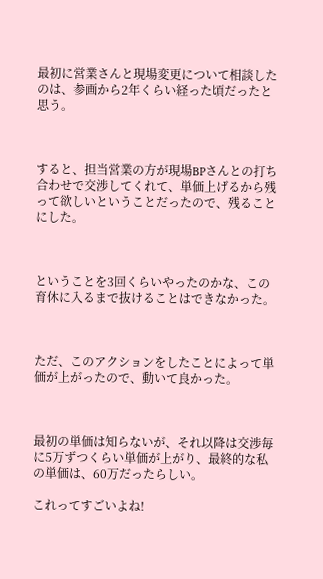最初に営業さんと現場変更について相談したのは、参画から2年くらい経った頃だったと思う。



すると、担当営業の方が現場BPさんとの打ち合わせで交渉してくれて、単価上げるから残って欲しいということだったので、残ることにした。



ということを3回くらいやったのかな、この育休に入るまで抜けることはできなかった。



ただ、このアクションをしたことによって単価が上がったので、動いて良かった。



最初の単価は知らないが、それ以降は交渉毎に5万ずつくらい単価が上がり、最終的な私の単価は、60万だったらしい。

これってすごいよね!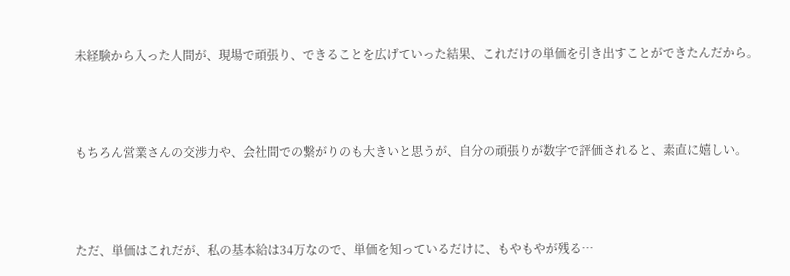未経験から入った人間が、現場で頑張り、できることを広げていった結果、これだけの単価を引き出すことができたんだから。



もちろん営業さんの交渉力や、会社間での繋がりのも大きいと思うが、自分の頑張りが数字で評価されると、素直に嬉しい。



ただ、単価はこれだが、私の基本給は34万なので、単価を知っているだけに、もやもやが残る…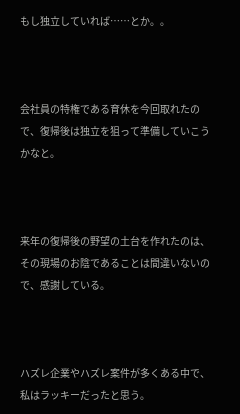もし独立していれば……とか。。



会社員の特権である育休を今回取れたので、復帰後は独立を狙って準備していこうかなと。



来年の復帰後の野望の土台を作れたのは、その現場のお陰であることは間違いないので、感謝している。



ハズレ企業やハズレ案件が多くある中で、私はラッキーだったと思う。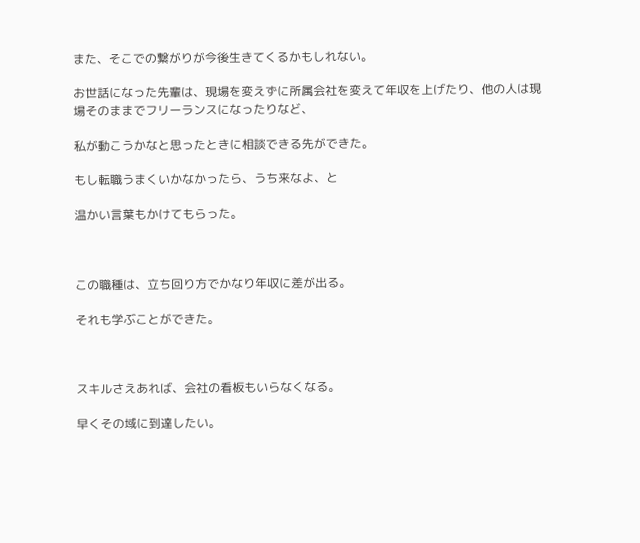また、そこでの繋がりが今後生きてくるかもしれない。

お世話になった先輩は、現場を変えずに所属会社を変えて年収を上げたり、他の人は現場そのままでフリーランスになったりなど、

私が動こうかなと思ったときに相談できる先ができた。

もし転職うまくいかなかったら、うち来なよ、と

温かい言葉もかけてもらった。



この職種は、立ち回り方でかなり年収に差が出る。

それも学ぶことができた。



スキルさえあれば、会社の看板もいらなくなる。

早くその域に到達したい。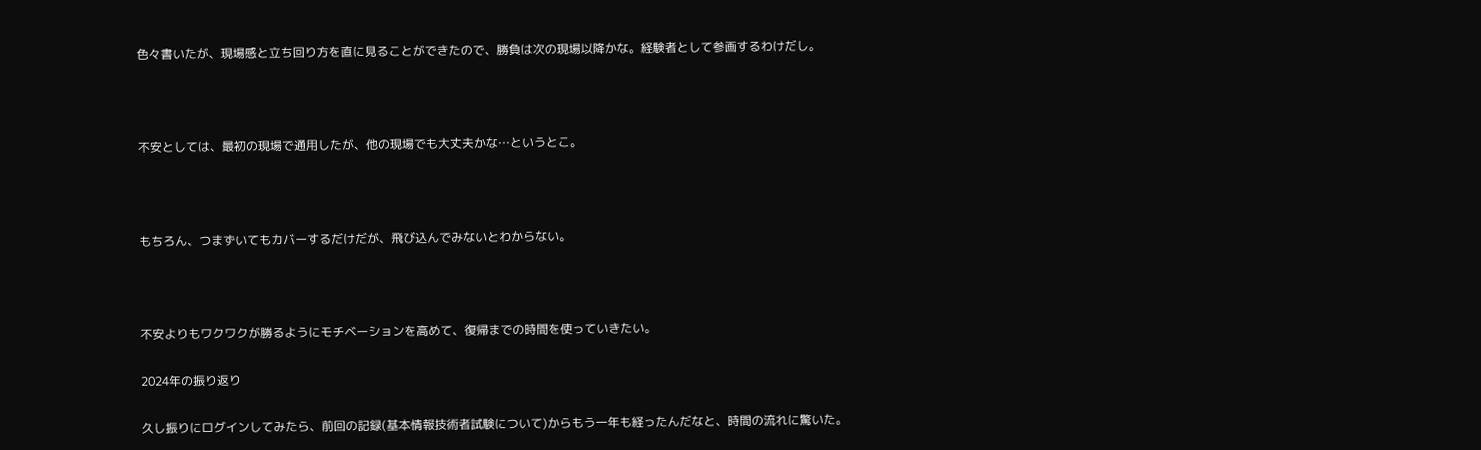色々書いたが、現場感と立ち回り方を直に見ることができたので、勝負は次の現場以降かな。経験者として参画するわけだし。



不安としては、最初の現場で通用したが、他の現場でも大丈夫かな…というとこ。



もちろん、つまずいてもカバーするだけだが、飛び込んでみないとわからない。



不安よりもワクワクが勝るようにモチベーションを高めて、復帰までの時間を使っていきたい。

2024年の振り返り

久し振りにログインしてみたら、前回の記録(基本情報技術者試験について)からもう一年も経ったんだなと、時間の流れに驚いた。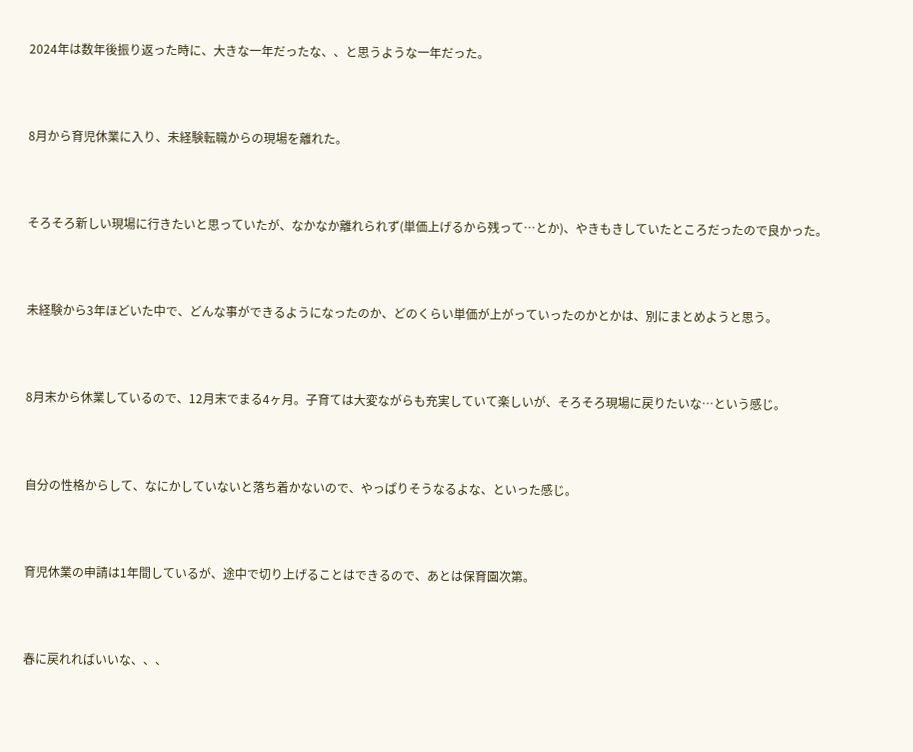2024年は数年後振り返った時に、大きな一年だったな、、と思うような一年だった。



8月から育児休業に入り、未経験転職からの現場を離れた。



そろそろ新しい現場に行きたいと思っていたが、なかなか離れられず(単価上げるから残って…とか)、やきもきしていたところだったので良かった。



未経験から3年ほどいた中で、どんな事ができるようになったのか、どのくらい単価が上がっていったのかとかは、別にまとめようと思う。



8月末から休業しているので、12月末でまる4ヶ月。子育ては大変ながらも充実していて楽しいが、そろそろ現場に戻りたいな…という感じ。



自分の性格からして、なにかしていないと落ち着かないので、やっぱりそうなるよな、といった感じ。



育児休業の申請は1年間しているが、途中で切り上げることはできるので、あとは保育園次第。



春に戻れればいいな、、、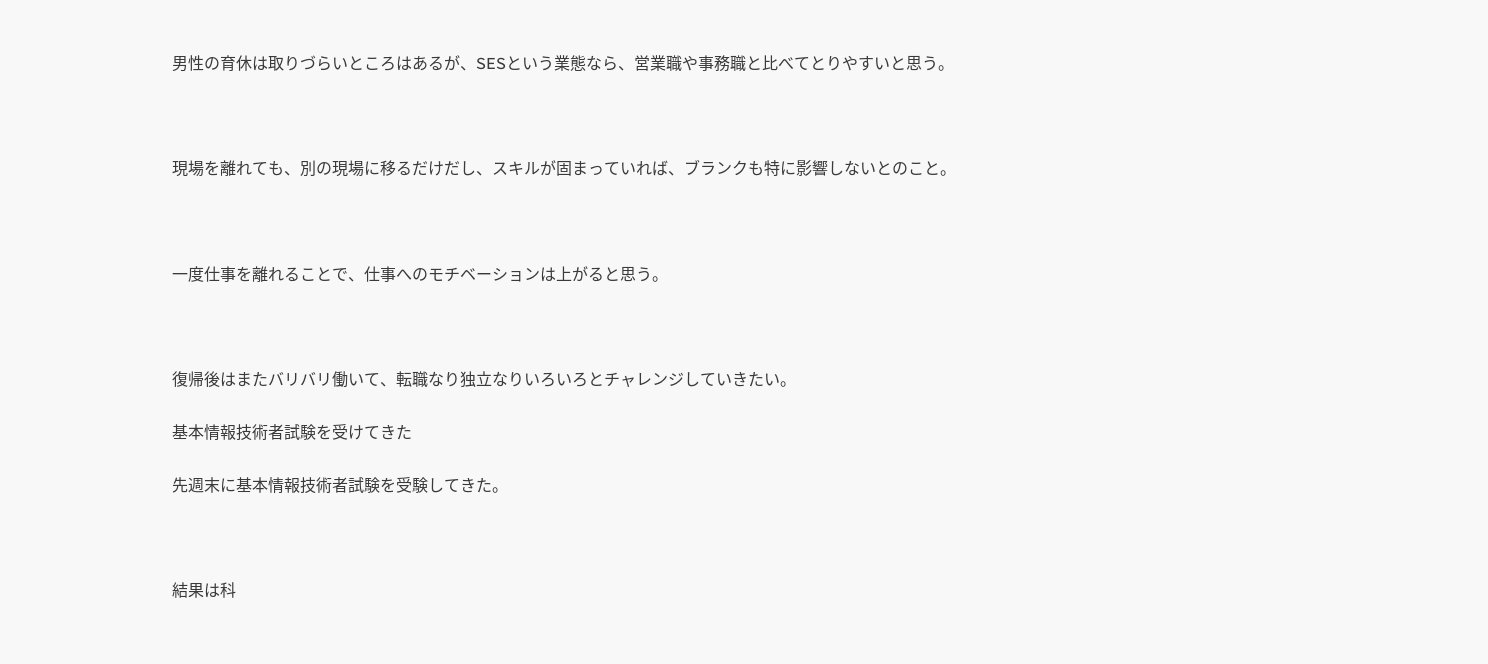男性の育休は取りづらいところはあるが、SESという業態なら、営業職や事務職と比べてとりやすいと思う。



現場を離れても、別の現場に移るだけだし、スキルが固まっていれば、ブランクも特に影響しないとのこと。



一度仕事を離れることで、仕事へのモチベーションは上がると思う。



復帰後はまたバリバリ働いて、転職なり独立なりいろいろとチャレンジしていきたい。

基本情報技術者試験を受けてきた

先週末に基本情報技術者試験を受験してきた。



結果は科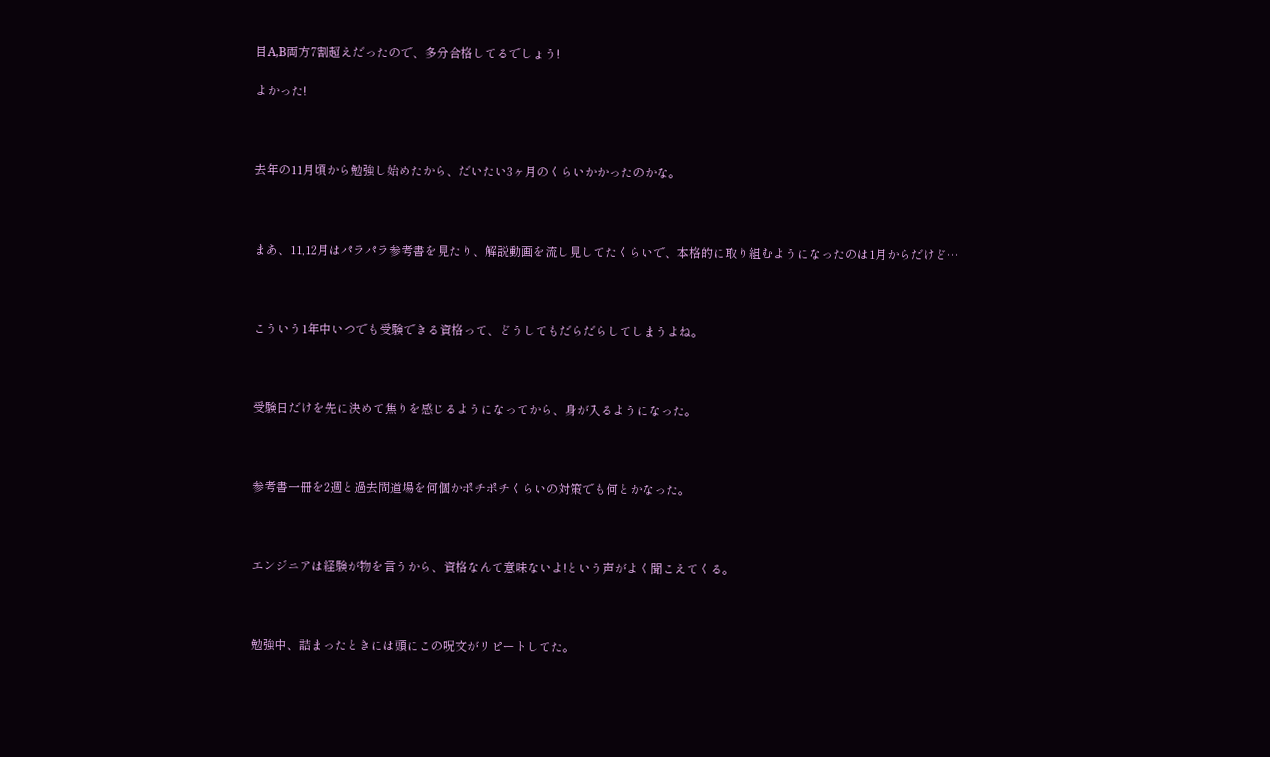目A,B両方7割超えだったので、多分合格してるでしょう!

よかった!



去年の11月頃から勉強し始めたから、だいたい3ヶ月のくらいかかったのかな。



まあ、11,12月はパラパラ参考書を見たり、解説動画を流し見してたくらいで、本格的に取り組むようになったのは1月からだけど…



こういう1年中いつでも受験できる資格って、どうしてもだらだらしてしまうよね。



受験日だけを先に決めて焦りを感じるようになってから、身が入るようになった。



参考書一冊を2週と過去問道場を何個かポチポチくらいの対策でも何とかなった。



エンジニアは経験が物を言うから、資格なんて意味ないよ!という声がよく聞こえてくる。



勉強中、詰まったときには頭にこの呪文がリピートしてた。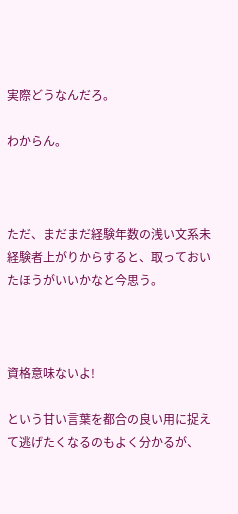実際どうなんだろ。

わからん。



ただ、まだまだ経験年数の浅い文系未経験者上がりからすると、取っておいたほうがいいかなと今思う。



資格意味ないよ!

という甘い言葉を都合の良い用に捉えて逃げたくなるのもよく分かるが、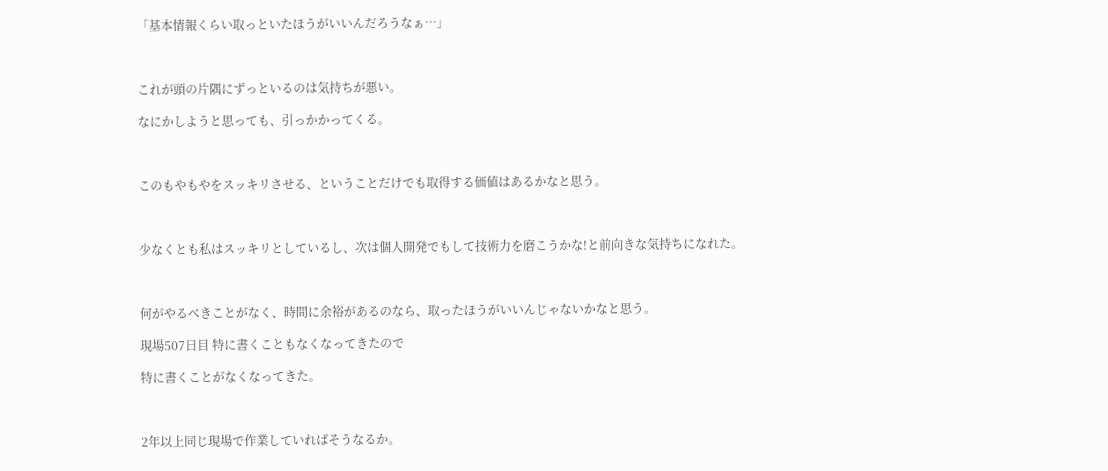「基本情報くらい取っといたほうがいいんだろうなぁ…」



これが頭の片隅にずっといるのは気持ちが悪い。

なにかしようと思っても、引っかかってくる。



このもやもやをスッキリさせる、ということだけでも取得する価値はあるかなと思う。



少なくとも私はスッキリとしているし、次は個人開発でもして技術力を磨こうかな!と前向きな気持ちになれた。



何がやるべきことがなく、時間に余裕があるのなら、取ったほうがいいんじゃないかなと思う。

現場507日目 特に書くこともなくなってきたので

特に書くことがなくなってきた。



2年以上同じ現場で作業していればそうなるか。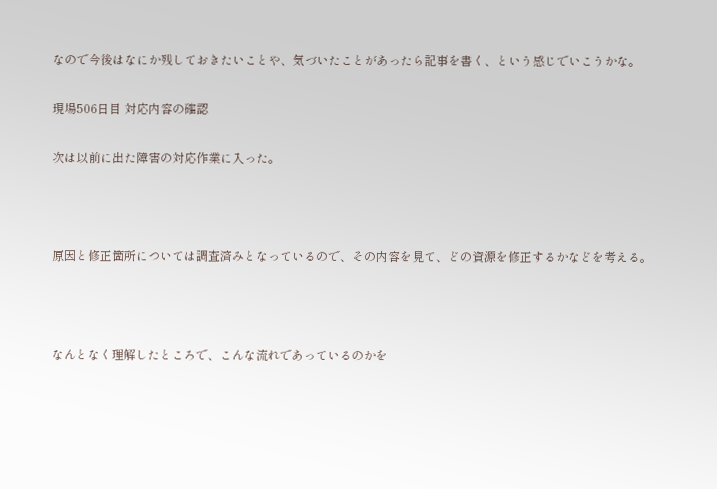なので今後はなにか残しておきたいことや、気づいたことがあったら記事を書く、という感じでいこうかな。

現場506日目 対応内容の確認

次は以前に出た障害の対応作業に入った。



原因と修正箇所については調査済みとなっているので、その内容を見て、どの資源を修正するかなどを考える。



なんとなく理解したところで、こんな流れであっているのかを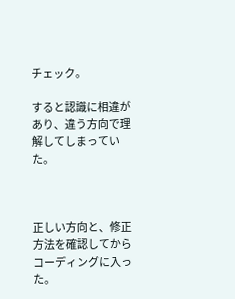チェック。

すると認識に相違があり、違う方向で理解してしまっていた。



正しい方向と、修正方法を確認してからコーディングに入った。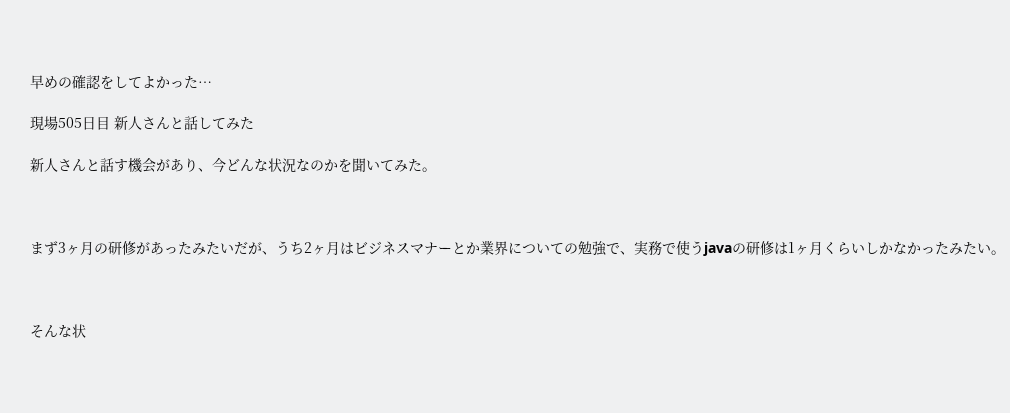早めの確認をしてよかった…

現場505日目 新人さんと話してみた

新人さんと話す機会があり、今どんな状況なのかを聞いてみた。



まず3ヶ月の研修があったみたいだが、うち2ヶ月はビジネスマナーとか業界についての勉強で、実務で使うjavaの研修は1ヶ月くらいしかなかったみたい。



そんな状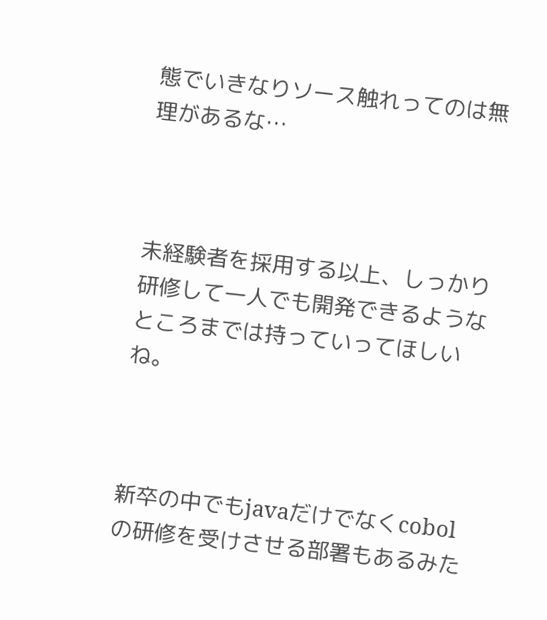態でいきなりソース触れってのは無理があるな…



未経験者を採用する以上、しっかり研修して一人でも開発できるようなところまでは持っていってほしいね。



新卒の中でもjavaだけでなくcobolの研修を受けさせる部署もあるみた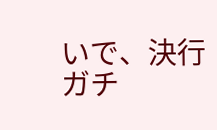いで、決行ガチ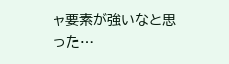ャ要素が強いなと思った…